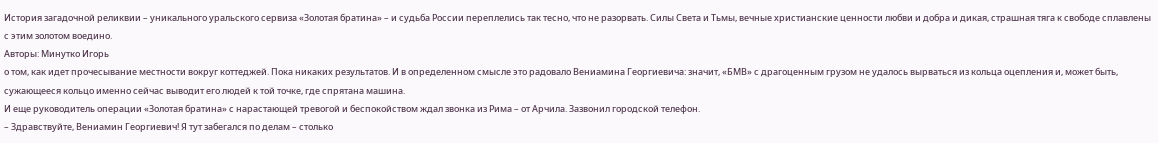История загадочной реликвии – уникального уральского сервиза «Золотая братина» – и судьба России переплелись так тесно, что не разорвать. Силы Света и Тьмы, вечные христианские ценности любви и добра и дикая, страшная тяга к свободе сплавлены с этим золотом воедино.
Авторы: Минутко Игорь
о том, как идет прочесывание местности вокруг коттеджей. Пока никаких результатов. И в определенном смысле это радовало Вениамина Георгиевича: значит, «БМВ» с драгоценным грузом не удалось вырваться из кольца оцепления и, может быть, сужающееся кольцо именно сейчас выводит его людей к той точке, где спрятана машина.
И еще руководитель операции «Золотая братина» с нарастающей тревогой и беспокойством ждал звонка из Рима – от Арчила. Зазвонил городской телефон.
– Здравствуйте, Вениамин Георгиевич! Я тут забегался по делам – столько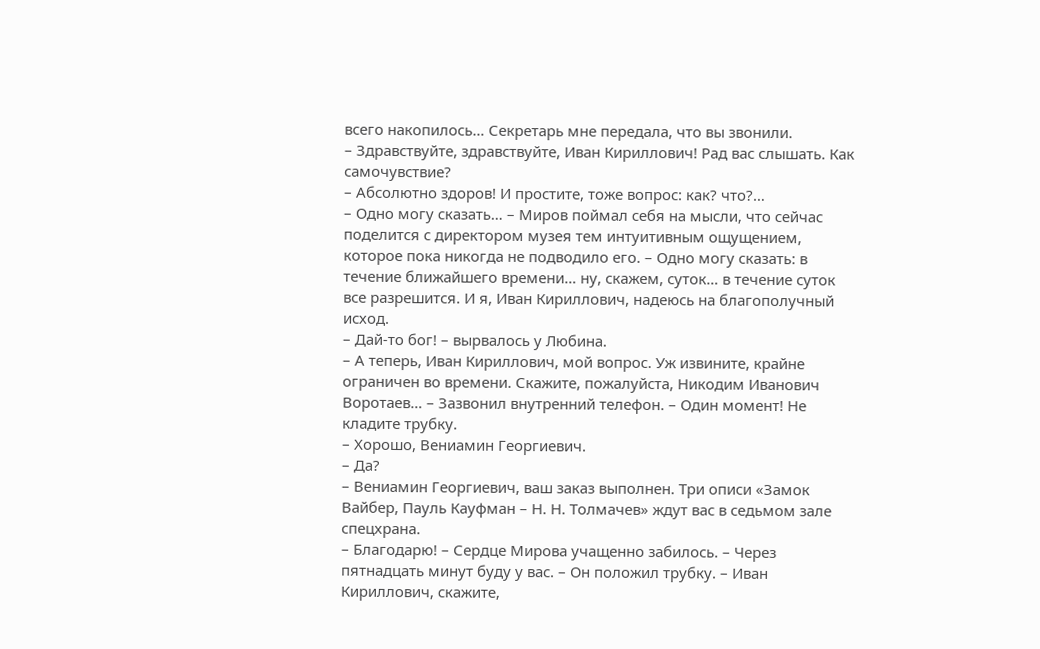всего накопилось… Секретарь мне передала, что вы звонили.
– Здравствуйте, здравствуйте, Иван Кириллович! Рад вас слышать. Как самочувствие?
– Абсолютно здоров! И простите, тоже вопрос: как? что?…
– Одно могу сказать… – Миров поймал себя на мысли, что сейчас поделится с директором музея тем интуитивным ощущением, которое пока никогда не подводило его. – Одно могу сказать: в течение ближайшего времени… ну, скажем, суток… в течение суток все разрешится. И я, Иван Кириллович, надеюсь на благополучный исход.
– Дай-то бог! – вырвалось у Любина.
– А теперь, Иван Кириллович, мой вопрос. Уж извините, крайне ограничен во времени. Скажите, пожалуйста, Никодим Иванович Воротаев… – Зазвонил внутренний телефон. – Один момент! Не кладите трубку.
– Хорошо, Вениамин Георгиевич.
– Да?
– Вениамин Георгиевич, ваш заказ выполнен. Три описи «Замок Вайбер, Пауль Кауфман – Н. Н. Толмачев» ждут вас в седьмом зале спецхрана.
– Благодарю! – Сердце Мирова учащенно забилось. – Через пятнадцать минут буду у вас. – Он положил трубку. – Иван Кириллович, скажите,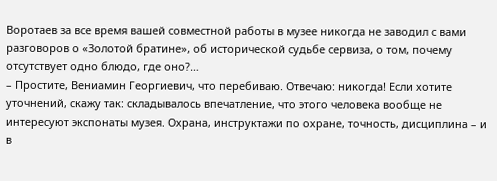Воротаев за все время вашей совместной работы в музее никогда не заводил с вами разговоров о «Золотой братине», об исторической судьбе сервиза, о том, почему отсутствует одно блюдо, где оно?…
– Простите, Вениамин Георгиевич, что перебиваю. Отвечаю: никогда! Если хотите уточнений, скажу так: складывалось впечатление, что этого человека вообще не интересуют экспонаты музея. Охрана, инструктажи по охране, точность, дисциплина – и в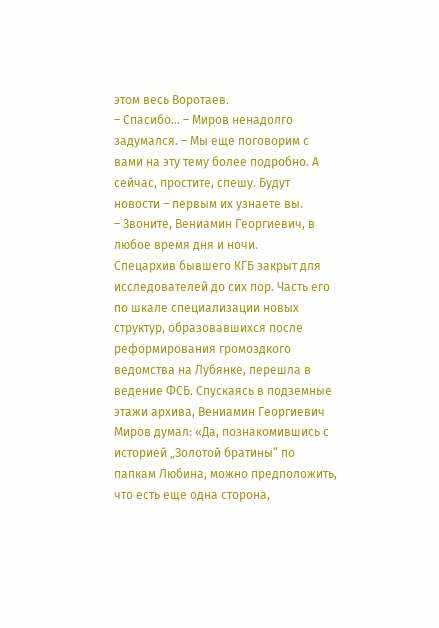этом весь Воротаев.
– Спасибо… – Миров ненадолго задумался. – Мы еще поговорим с вами на эту тему более подробно. А сейчас, простите, спешу. Будут новости – первым их узнаете вы.
– Звоните, Вениамин Георгиевич, в любое время дня и ночи.
Спецархив бывшего КГБ закрыт для исследователей до сих пор. Часть его по шкале специализации новых структур, образовавшихся после реформирования громоздкого ведомства на Лубянке, перешла в ведение ФСБ. Спускаясь в подземные этажи архива, Вениамин Георгиевич Миров думал: «Да, познакомившись с историей „Золотой братины“ по папкам Любина, можно предположить, что есть еще одна сторона,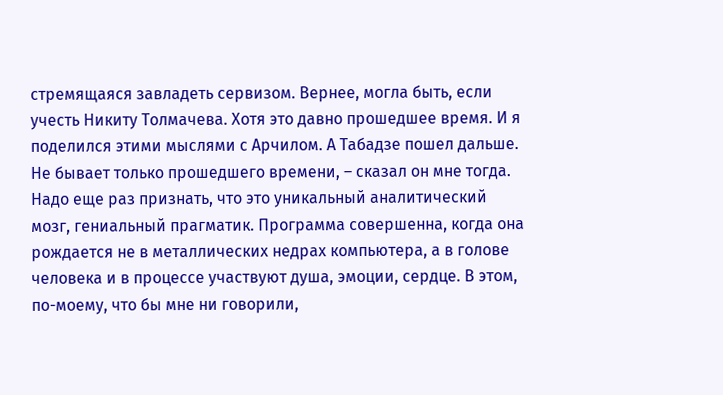стремящаяся завладеть сервизом. Вернее, могла быть, если учесть Никиту Толмачева. Хотя это давно прошедшее время. И я поделился этими мыслями с Арчилом. А Табадзе пошел дальше. Не бывает только прошедшего времени, – сказал он мне тогда. Надо еще раз признать, что это уникальный аналитический мозг, гениальный прагматик. Программа совершенна, когда она рождается не в металлических недрах компьютера, а в голове человека и в процессе участвуют душа, эмоции, сердце. В этом, по-моему, что бы мне ни говорили,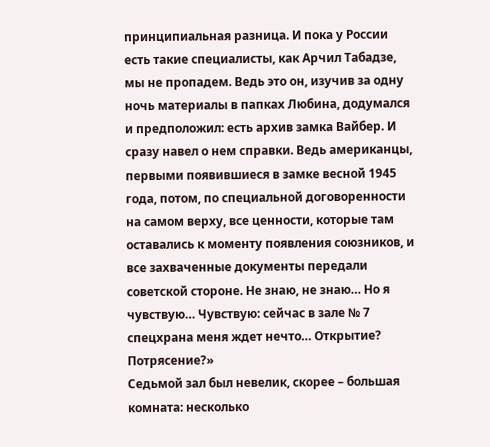принципиальная разница. И пока у России есть такие специалисты, как Арчил Табадзе, мы не пропадем. Ведь это он, изучив за одну ночь материалы в папках Любина, додумался и предположил: есть архив замка Вайбер. И сразу навел о нем справки. Ведь американцы, первыми появившиеся в замке весной 1945 года, потом, по специальной договоренности на самом верху, все ценности, которые там оставались к моменту появления союзников, и все захваченные документы передали советской стороне. Не знаю, не знаю… Но я чувствую… Чувствую: сейчас в зале № 7 спецхрана меня ждет нечто… Открытие? Потрясение?»
Седьмой зал был невелик, скорее – большая комната: несколько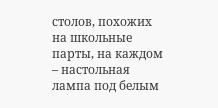столов, похожих на школьные парты, на каждом – настольная лампа под белым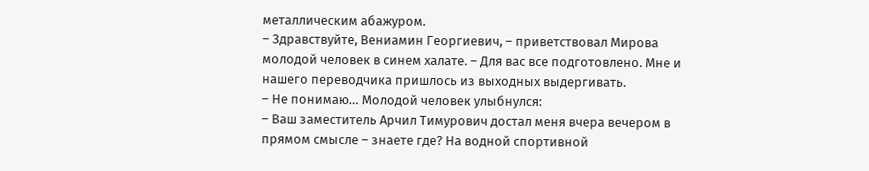металлическим абажуром.
– Здравствуйте, Вениамин Георгиевич, – приветствовал Мирова молодой человек в синем халате. – Для вас все подготовлено. Мне и нашего переводчика пришлось из выходных выдергивать.
– Не понимаю… Молодой человек улыбнулся:
– Ваш заместитель Арчил Тимурович достал меня вчера вечером в прямом смысле – знаете где? На водной спортивной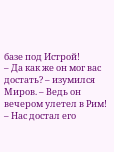базе под Истрой!
– Да как же он мог вас достать? – изумился Миров. – Ведь он вечером улетел в Рим!
– Нас достал его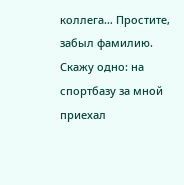коллега… Простите, забыл фамилию. Скажу одно: на спортбазу за мной приехал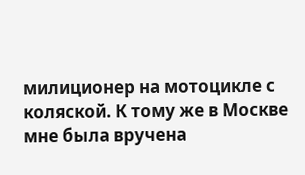милиционер на мотоцикле с коляской. К тому же в Москве мне была вручена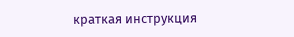краткая инструкция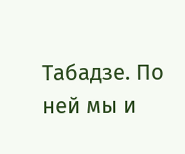Табадзе. По ней мы и